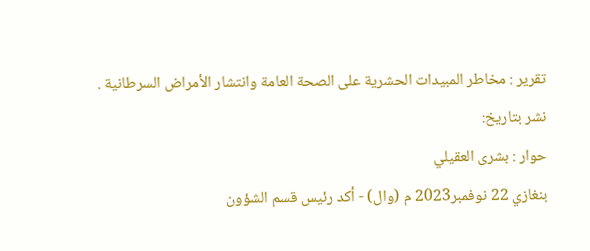تقرير : مخاطر المبيدات الحشرية على الصحة العامة وانتشار الأمراض السرطانية .
نشر بتاريخ:
حوار : بشرى العقيلي
بنغازي 22 نوفمبر2023 م (وال) - أكد رئيس قسم الشؤون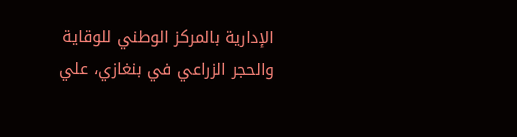الإدارية بالمركز الوطني للوقاية والحجر الزراعي في بنغازي، علي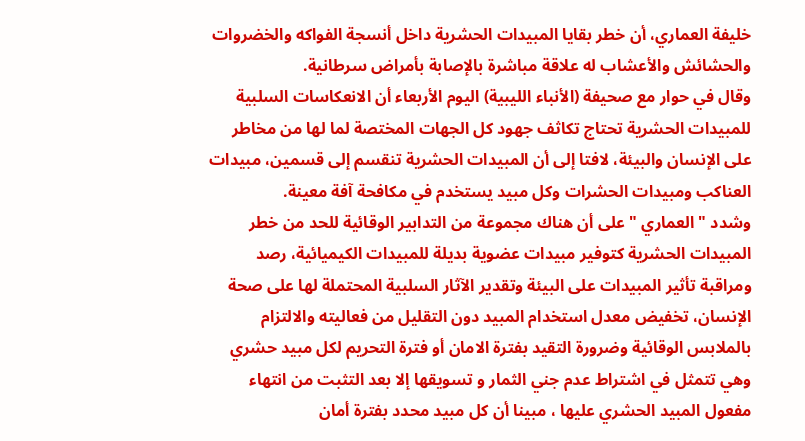خليفة العماري، أن خطر بقايا المبيدات الحشرية داخل أنسجة الفواكه والخضروات والحشائش والأعشاب له علاقة مباشرة بالإصابة بأمراض سرطانية.
وقال في حوار مع صحيفة (الأنباء الليبية) اليوم الأربعاء أن الانعكاسات السلبية للمبيدات الحشرية تحتاج تكاثف جهود كل الجهات المختصة لما لها من مخاطر على الإنسان والبيئة، لافتا إلى أن المبيدات الحشرية تنقسم إلى قسمين، مبيدات العناكب ومبيدات الحشرات وكل مبيد يستخدم في مكافحة آفة معينة.
وشدد " العماري " على أن هناك مجموعة من التدابير الوقائية للحد من خطر المبيدات الحشرية كتوفير مبيدات عضوية بديلة للمبيدات الكيميائية، رصد ومراقبة تأثير المبيدات على البيئة وتقدير الآثار السلبية المحتملة لها على صحة الإنسان، تخفيض معدل استخدام المبيد دون التقليل من فعاليته والالتزام بالملابس الوقائية وضرورة التقيد بفترة الامان أو فترة التحريم لكل مبيد حشري وهي تتمثل في اشتراط عدم جني الثمار و تسويقها إلا بعد التثبت من انتهاء مفعول المبيد الحشري عليها ، مبينا أن كل مبيد محدد بفترة أمان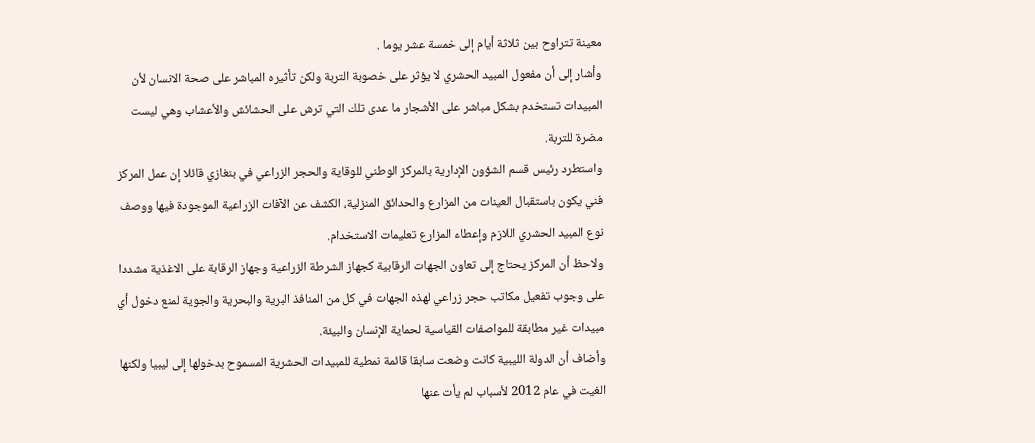معينة تتراوح بين ثلاثة أيام إلى خمسة عشر يوما .
وأشار إلى أن مفعول المبيد الحشري لا يؤثر على خصوبة التربة ولكن تأثيره المباشر على صحة الانسان لأن المبيدات تستخدم بشكل مباشر على الأشجار ما عدى تلك التي ترش على الحشائش والأعشاب وهي ليست مضرة للتربة.
واستطرد رئيس قسم الشؤون الإدارية بالمركز الوطني للوقاية والحجر الزراعي في بنغازي قائلا إن عمل المركز فني يكون باستقبال العينات من المزارع والحدائق المنزلية، الكشف عن الآفات الزراعية الموجودة فيها ووصف نوع المبيد الحشري اللازم وإعطاء المزارع تعليمات الاستخدام.
ولاحظ أن المركز يحتاج إلى تعاون الجهات الرقابية كجهاز الشرطة الزراعية وجهاز الرقابة على الاغذية مشددا على وجوب تفعيل مكاتب حجر زراعي لهذه الجهات في كل من المنافذ البرية والبحرية والجوية لمنع دخول أي مبيدات غير مطابقة للمواصفات القياسية لحماية الإنسان والبيئة.
وأضاف أن الدولة الليبية كانت وضعت سابقا قائمة نمطية للمبيدات الحشرية المسموح بدخولها إلى ليبيا ولكنها الغيت في عام 2012 لأسباب لم يأت عنها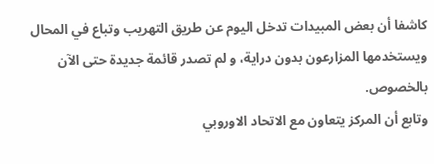كاشفا أن بعض المبيدات تدخل اليوم عن طريق التهريب وتباع في المحال ويستخدمها المزارعون بدون دراية، و لم تصدر قائمة جديدة حتى الآن بالخصوص.
وتابع أن المركز يتعاون مع الاتحاد الاوروبي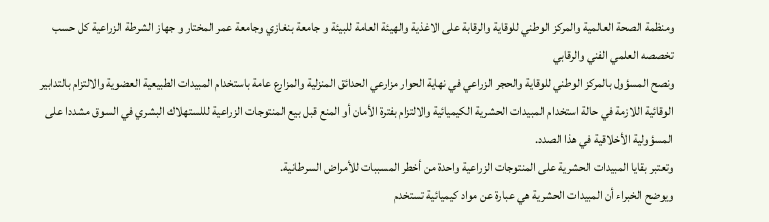ومنظمة الصحة العالمية والمركز الوطني للوقاية والرقابة على الاغذية والهيئة العامة للبيئة و جامعة بنغازي وجامعة عمر المختار و جهاز الشرطة الزراعية كل حسب تخصصه العلمي الفني والرقابي
ونصح المسؤول بالمركز الوطني للوقاية والحجر الزراعي في نهاية الحوار مزارعي الحدائق المنزلية والمزارع عامة باستخدام المبيدات الطبيعية العضوية والالتزام بالتدابير الوقائية اللازمة في حالة استخدام المبيدات الحشرية الكيميائية والالتزام بفترة الأمان أو المنع قبل بيع المنتوجات الزراعية لللستهلاك البشري في السوق مشددا على المسؤولية الأخلاقية في هذا الصدد.
وتعتبر بقايا المبيدات الحشرية على المنتوجات الزراعية واحدة من أخطر المسببات للأمراض السرطانية.
ويوضح الخبراء أن المبيدات الحشرية هي عبارة عن مواد كيميائية تستخدم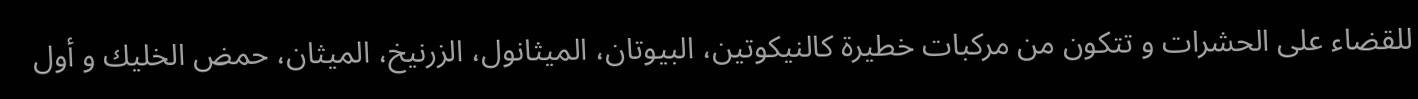للقضاء على الحشرات و تتكون من مركبات خطيرة كالنيكوتين، البيوتان، الميثانول، الزرنيخ، الميثان، حمض الخليك و أول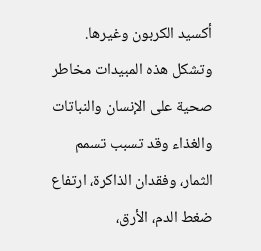أكسيد الكربون وغيرها.
وتشكل هذه المبيدات مخاطر صحية على الإنسان والنباتات والغذاء وقد تسبب تسمم الثمار، وفقدان الذاكرة، ارتفاع ضغط الدم، الأرق،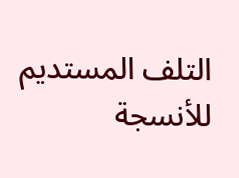التلف المستديم للأنسجة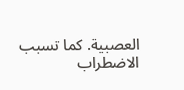العصبية. كما تسبب الاضطراب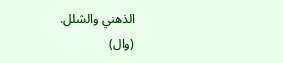الذهني والشلل.
(وال)